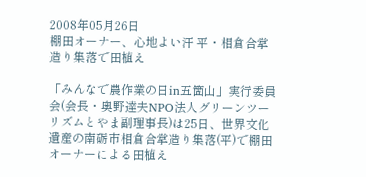2008年05月26日
棚田オーナー、心地よい汗 平・相倉合掌造り集落で田植え

「みんなで農作業の日in五箇山」実行委員会(会長・奥野達夫NPO法人グリーンツーリズムとやま副理事長)は25日、世界文化遺産の南砺市相倉合掌造り集落(平)で棚田オーナーによる田植え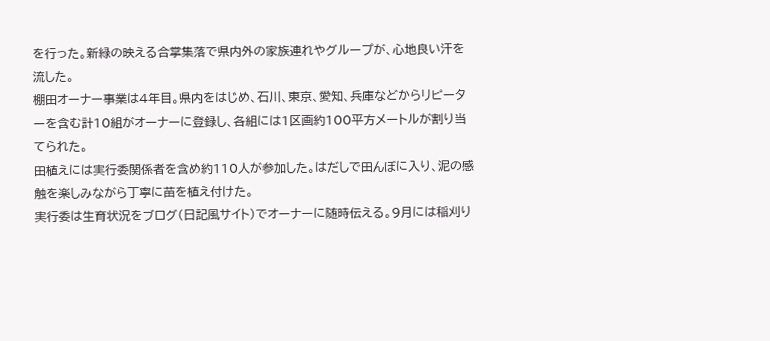を行った。新緑の映える合掌集落で県内外の家族連れやグループが、心地良い汗を流した。
棚田オーナー事業は4年目。県内をはじめ、石川、東京、愛知、兵庫などからリピーターを含む計10組がオーナーに登録し、各組には1区画約100平方メートルが割り当てられた。
田植えには実行委関係者を含め約110人が参加した。はだしで田んぼに入り、泥の感触を楽しみながら丁寧に苗を植え付けた。
実行委は生育状況をブログ(日記風サイト)でオーナーに随時伝える。9月には稲刈り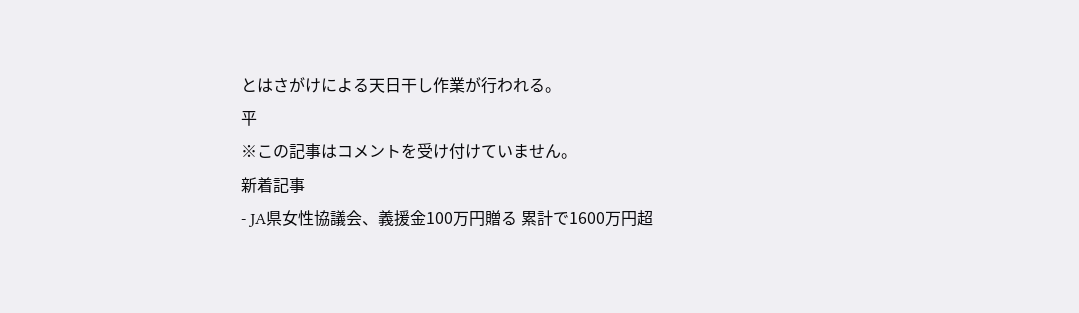とはさがけによる天日干し作業が行われる。
平
※この記事はコメントを受け付けていません。
新着記事
- JA県女性協議会、義援金100万円贈る 累計で1600万円超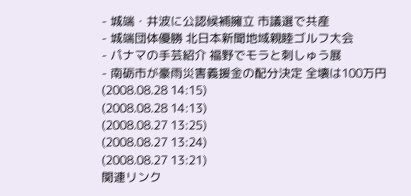- 城端・井波に公認候補擁立 市議選で共産
- 城端団体優勝 北日本新聞地域親睦ゴルフ大会
- パナマの手芸紹介 福野でモラと刺しゅう展
- 南砺市が豪雨災害義援金の配分決定 全壊は100万円
(2008.08.28 14:15)
(2008.08.28 14:13)
(2008.08.27 13:25)
(2008.08.27 13:24)
(2008.08.27 13:21)
関連リンク